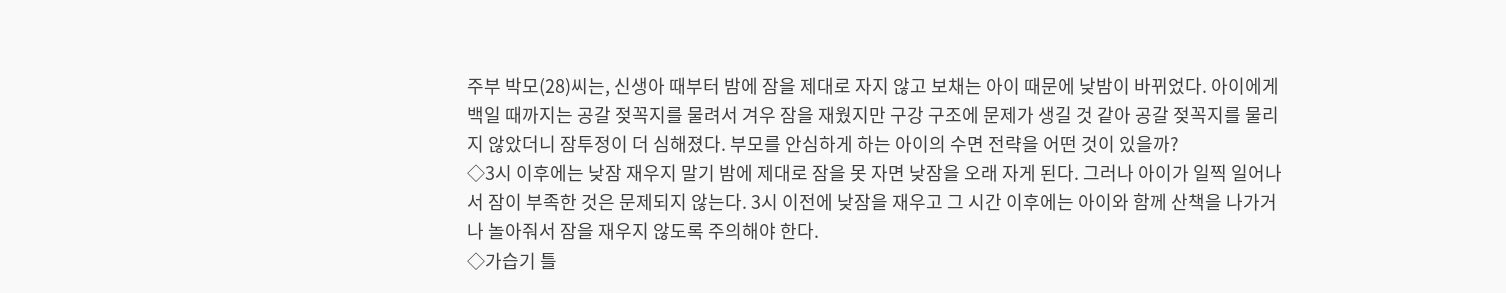주부 박모(28)씨는, 신생아 때부터 밤에 잠을 제대로 자지 않고 보채는 아이 때문에 낮밤이 바뀌었다. 아이에게 백일 때까지는 공갈 젖꼭지를 물려서 겨우 잠을 재웠지만 구강 구조에 문제가 생길 것 같아 공갈 젖꼭지를 물리지 않았더니 잠투정이 더 심해졌다. 부모를 안심하게 하는 아이의 수면 전략을 어떤 것이 있을까?
◇3시 이후에는 낮잠 재우지 말기 밤에 제대로 잠을 못 자면 낮잠을 오래 자게 된다. 그러나 아이가 일찍 일어나서 잠이 부족한 것은 문제되지 않는다. 3시 이전에 낮잠을 재우고 그 시간 이후에는 아이와 함께 산책을 나가거나 놀아줘서 잠을 재우지 않도록 주의해야 한다.
◇가습기 틀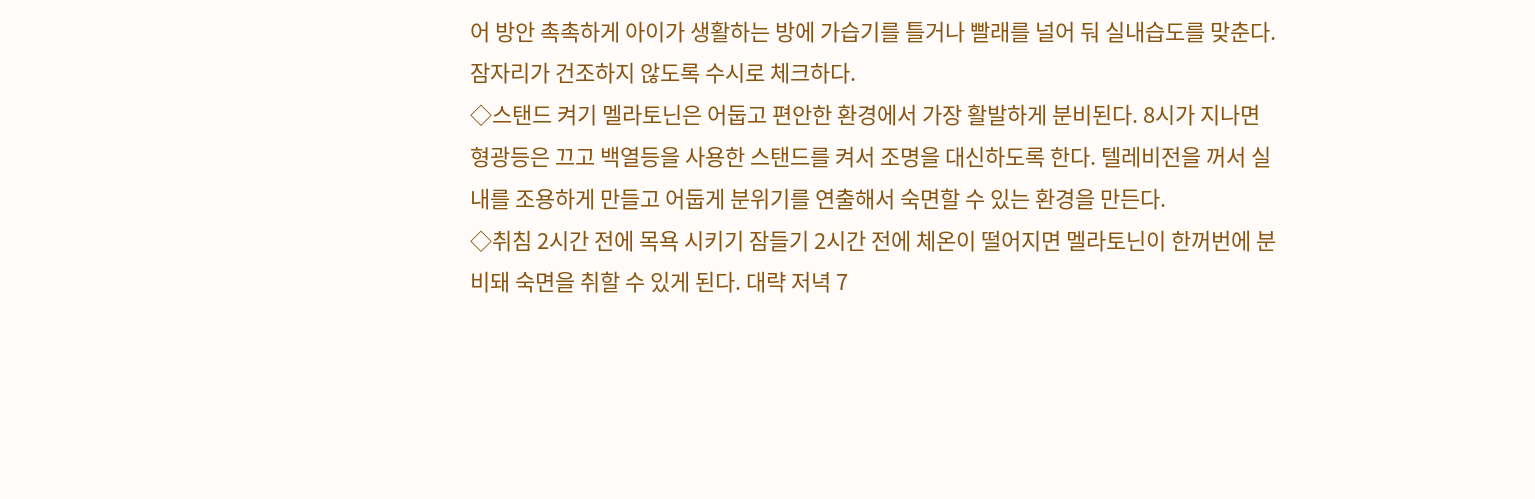어 방안 촉촉하게 아이가 생활하는 방에 가습기를 틀거나 빨래를 널어 둬 실내습도를 맞춘다. 잠자리가 건조하지 않도록 수시로 체크하다.
◇스탠드 켜기 멜라토닌은 어둡고 편안한 환경에서 가장 활발하게 분비된다. 8시가 지나면 형광등은 끄고 백열등을 사용한 스탠드를 켜서 조명을 대신하도록 한다. 텔레비전을 꺼서 실내를 조용하게 만들고 어둡게 분위기를 연출해서 숙면할 수 있는 환경을 만든다.
◇취침 2시간 전에 목욕 시키기 잠들기 2시간 전에 체온이 떨어지면 멜라토닌이 한꺼번에 분비돼 숙면을 취할 수 있게 된다. 대략 저녁 7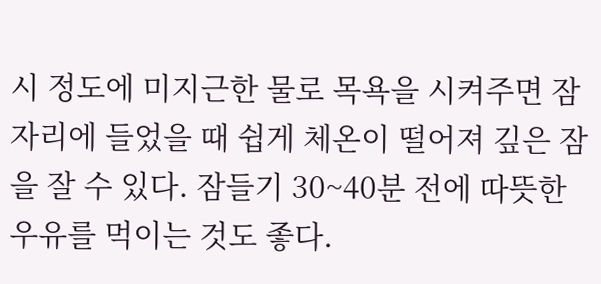시 정도에 미지근한 물로 목욕을 시켜주면 잠자리에 들었을 때 쉽게 체온이 떨어져 깊은 잠을 잘 수 있다. 잠들기 30~40분 전에 따뜻한 우유를 먹이는 것도 좋다.